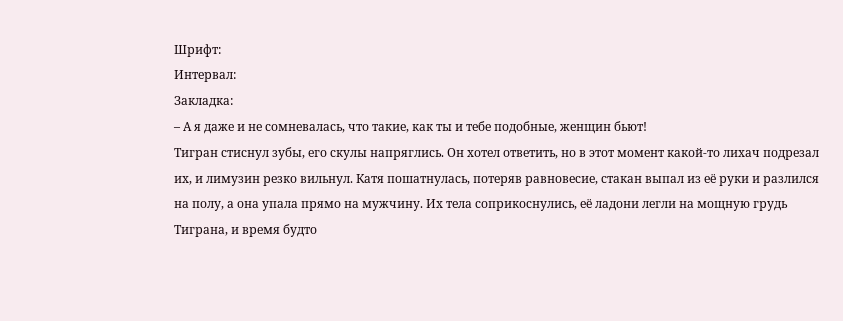Шрифт:
Интервал:
Закладка:
– А я даже и не сомневалась, что такие, как ты и тебе подобные, женщин бьют!
Тигран стиснул зубы, его скулы напряглись. Он хотел ответить, но в этот момент какой-то лихач подрезал их, и лимузин резко вильнул. Катя пошатнулась, потеряв равновесие, стакан выпал из её руки и разлился на полу, а она упала прямо на мужчину. Их тела соприкоснулись, её ладони легли на мощную грудь Тиграна, и время будто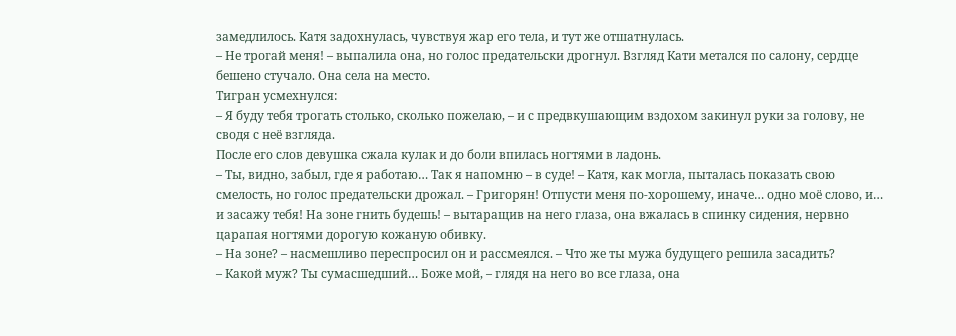замедлилось. Катя задохнулась, чувствуя жар его тела, и тут же отшатнулась.
– Не трогай меня! – выпалила она, но голос предательски дрогнул. Взгляд Кати метался по салону, сердце бешено стучало. Она села на место.
Тигран усмехнулся:
– Я буду тебя трогать столько, сколько пожелаю, – и с предвкушающим вздохом закинул руки за голову, не сводя с неё взгляда.
После его слов девушка сжала кулак и до боли впилась ногтями в ладонь.
– Ты, видно, забыл, где я работаю… Так я напомню – в суде! – Катя, как могла, пыталась показать свою смелость, но голос предательски дрожал. – Григорян! Отпусти меня по-хорошему, иначе… одно моё слово, и… и засажу тебя! На зоне гнить будешь! – вытаращив на него глаза, она вжалась в спинку сидения, нервно царапая ногтями дорогую кожаную обивку.
– На зоне? – насмешливо переспросил он и рассмеялся. – Что же ты мужа будущего решила засадить?
– Какой муж? Ты сумасшедший… Боже мой, – глядя на него во все глаза, она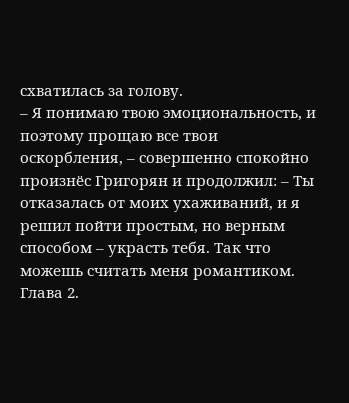схватилась за голову.
– Я понимаю твою эмоциональность, и поэтому прощаю все твои оскорбления, – совершенно спокойно произнёс Григорян и продолжил: – Ты отказалась от моих ухаживаний, и я решил пойти простым, но верным способом – украсть тебя. Так что можешь считать меня романтиком.
Глава 2.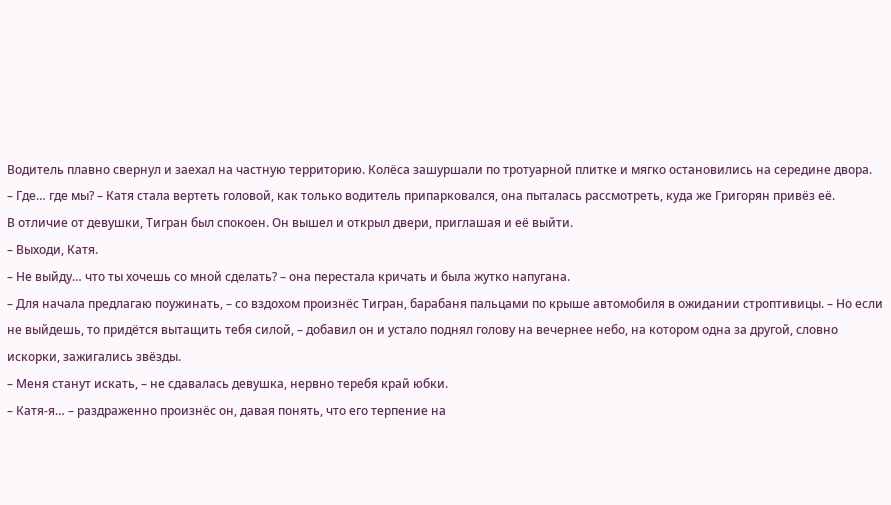Водитель плавно свернул и заехал на частную территорию. Колёса зашуршали по тротуарной плитке и мягко остановились на середине двора.
– Где… где мы? – Катя стала вертеть головой, как только водитель припарковался, она пыталась рассмотреть, куда же Григорян привёз её.
В отличие от девушки, Тигран был спокоен. Он вышел и открыл двери, приглашая и её выйти.
– Выходи, Катя.
– Не выйду… что ты хочешь со мной сделать? – она перестала кричать и была жутко напугана.
– Для начала предлагаю поужинать, – со вздохом произнёс Тигран, барабаня пальцами по крыше автомобиля в ожидании строптивицы. – Но если не выйдешь, то придётся вытащить тебя силой, – добавил он и устало поднял голову на вечернее небо, на котором одна за другой, словно искорки, зажигались звёзды.
– Меня станут искать, – не сдавалась девушка, нервно теребя край юбки.
– Катя-я… – раздраженно произнёс он, давая понять, что его терпение на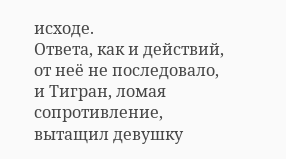исходе.
Ответа, как и действий, от неё не последовало, и Тигран, ломая сопротивление, вытащил девушку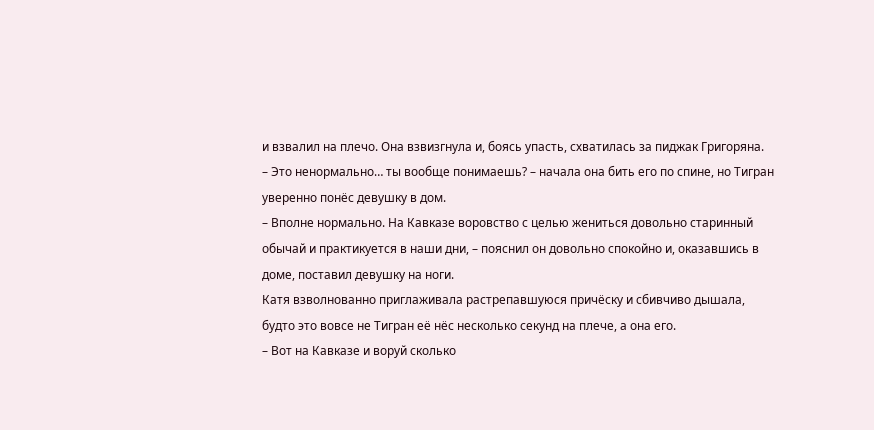и взвалил на плечо. Она взвизгнула и, боясь упасть, схватилась за пиджак Григоряна.
– Это ненормально… ты вообще понимаешь? – начала она бить его по спине, но Тигран уверенно понёс девушку в дом.
– Вполне нормально. На Кавказе воровство с целью жениться довольно старинный обычай и практикуется в наши дни, – пояснил он довольно спокойно и, оказавшись в доме, поставил девушку на ноги.
Катя взволнованно приглаживала растрепавшуюся причёску и сбивчиво дышала, будто это вовсе не Тигран её нёс несколько секунд на плече, а она его.
– Вот на Кавказе и воруй сколько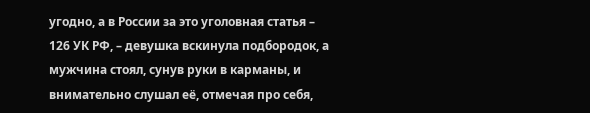угодно, а в России за это уголовная статья – 126 УК РФ, – девушка вскинула подбородок, а мужчина стоял, сунув руки в карманы, и внимательно слушал её, отмечая про себя,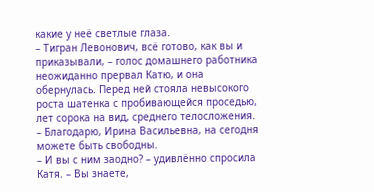какие у неё светлые глаза.
– Тигран Левонович, всё готово, как вы и приказывали, – голос домашнего работника неожиданно прервал Катю, и она обернулась. Перед ней стояла невысокого роста шатенка с пробивающейся проседью, лет сорока на вид, среднего телосложения.
– Благодарю, Ирина Васильевна, на сегодня можете быть свободны.
– И вы с ним заодно? – удивлённо спросила Катя. – Вы знаете,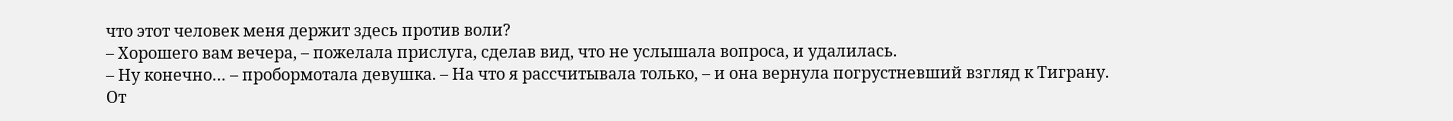что этот человек меня держит здесь против воли?
– Хорошего вам вечера, – пожелала прислуга, сделав вид, что не услышала вопроса, и удалилась.
– Ну конечно… – пробормотала девушка. – На что я рассчитывала только, – и она вернула погрустневший взгляд к Тиграну.
От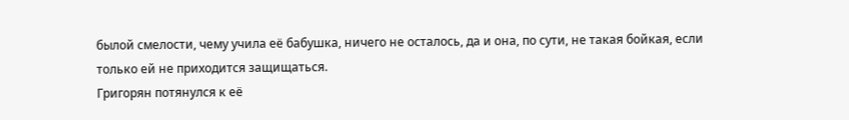былой смелости, чему учила её бабушка, ничего не осталось, да и она, по сути, не такая бойкая, если только ей не приходится защищаться.
Григорян потянулся к её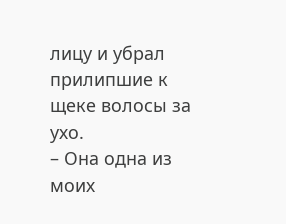лицу и убрал прилипшие к щеке волосы за ухо.
– Она одна из моих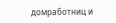домработниц и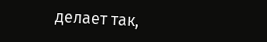делает так,